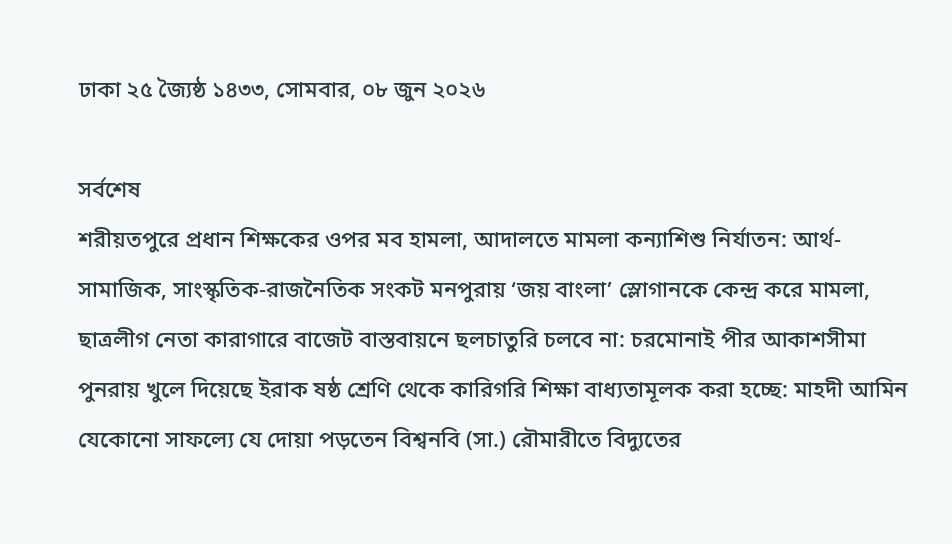ঢাকা ২৫ জ্যৈষ্ঠ ১৪৩৩, সোমবার, ০৮ জুন ২০২৬

সর্বশেষ
শরীয়তপুরে প্রধান শিক্ষকের ওপর মব হামলা, আদালতে মামলা কন্যাশিশু নির্যাতন: আর্থ-সামাজিক, সাংস্কৃতিক-রাজনৈতিক সংকট মনপুরায় ‘জয় বাংলা’ স্লোগানকে কেন্দ্র করে মামলা, ছাত্রলীগ নেতা কারাগারে বাজেট বাস্তবায়নে ছলচাতুরি চলবে না: চরমোনাই পীর আকাশসীমা পুনরায় খুলে দিয়েছে ইরাক ষষ্ঠ শ্রেণি থেকে কারিগরি শিক্ষা বাধ্যতামূলক করা হচ্ছে: মাহদী আমিন যেকোনো সাফল্যে যে দোয়া পড়তেন বিশ্বনবি (সা.) রৌমারীতে বিদ্যুতের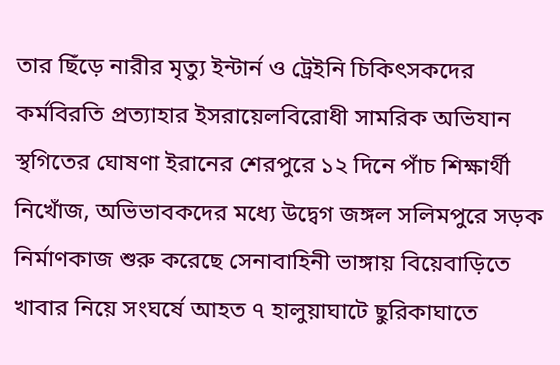তার ছিঁড়ে নারীর মৃত্যু ইন্টার্ন ও ট্রেইনি চিকিৎসকদের কর্মবিরতি প্রত্যাহার ইসরায়েলবিরোধী সামরিক অভিযান স্থগিতের ঘোষণা ইরানের শেরপুরে ১২ দিনে পাঁচ শিক্ষার্থী নিখোঁজ, অভিভাবকদের মধ্যে উদ্বেগ জঙ্গল সলিমপুরে সড়ক নির্মাণকাজ শুরু করেছে সেনাবাহিনী ভাঙ্গায় বিয়েবাড়িতে খাবার নিয়ে সংঘর্ষে আহত ৭ হালুয়াঘাটে ছুরিকাঘাতে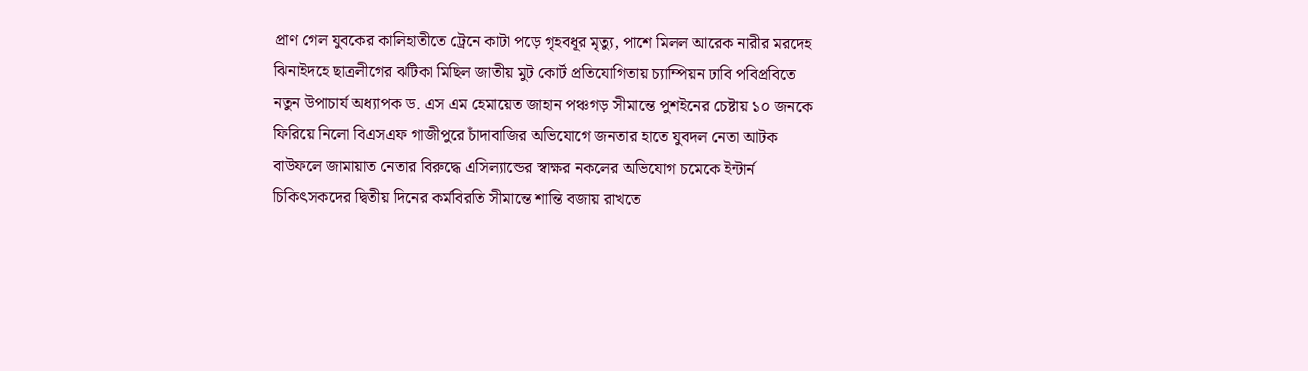প্রাণ গেল যুবকের কালিহাতীতে ট্রেনে কাটা পড়ে গৃহবধূর মৃত্যু, পাশে মিলল আরেক নারীর মরদেহ ঝিনাইদহে ছাত্রলীগের ঝটিকা মিছিল জাতীয় মুট কোর্ট প্রতিযোগিতায় চ্যাম্পিয়ন ঢাবি পবিপ্রবিতে নতুন উপাচার্য অধ্যাপক ড. এস এম হেমায়েত জাহান পঞ্চগড় সীমান্তে পুশইনের চেষ্টায় ১০ জনকে ফিরিয়ে নিলো বিএসএফ গাজীপুরে চাঁদাবাজির অভিযোগে জনতার হাতে যুবদল নেতা আটক বাউফলে জামায়াত নেতার বিরুদ্ধে এসিল্যান্ডের স্বাক্ষর নকলের অভিযোগ চমেকে ইন্টার্ন চিকিৎসকদের দ্বিতীয় দিনের কর্মবিরতি সীমান্তে শান্তি বজায় রাখতে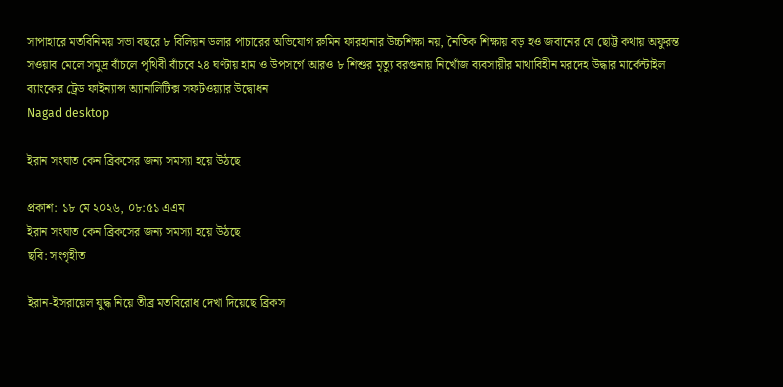সাপাহারে মতবিনিময় সভা বছরে ৮ বিলিয়ন ডলার পাচারের অভিযোগ রুমিন ফারহানার উচ্চশিক্ষা নয়, নৈতিক শিক্ষায় বড় হও জবানের যে ছোট্ট কথায় অফুরন্ত সওয়াব মেলে সমুদ্র বাঁচলে পৃথিবী বাঁচবে ২৪ ঘণ্টায় হাম ও উপসর্গে আরও ৮ শিশুর মৃত্যু বরগুনায় নিখোঁজ ব্যবসায়ীর মাথাবিহীন মরদেহ উদ্ধার মার্কেন্টাইল ব্যাংকের ট্রেড ফাইন্যান্স অ্যানালিটিক্স সফটওয়্যার উদ্বোধন
Nagad desktop

ইরান সংঘাত কেন ব্রিকসের জন্য সমস্যা হয়ে উঠছে

প্রকাশ: ১৮ মে ২০২৬, ০৮:৫১ এএম
ইরান সংঘাত কেন ব্রিকসের জন্য সমস্যা হয়ে উঠছে
ছবি: সংগৃহীত

ইরান-ইসরায়েল যুদ্ধ নিয়ে তীব্র মতবিরোধ দেখা দিয়েছে ব্রিকস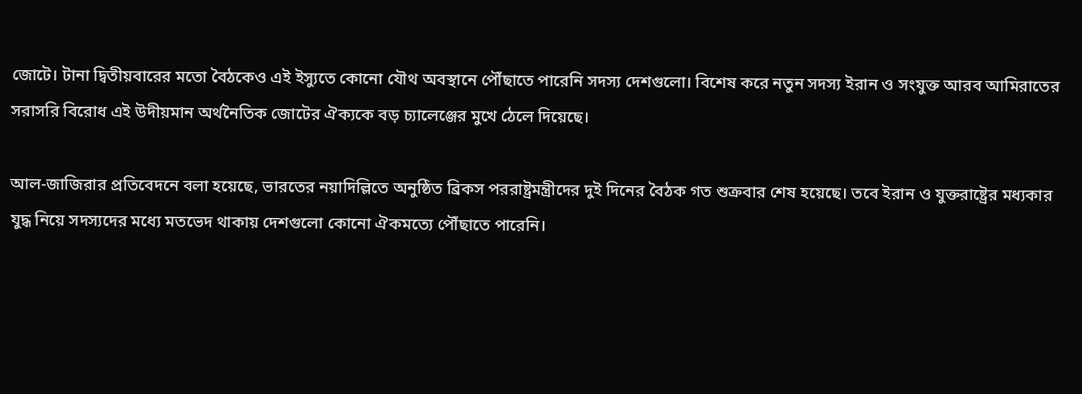জোটে। টানা দ্বিতীয়বারের মতো বৈঠকেও এই ইস্যুতে কোনো যৌথ অবস্থানে পৌঁছাতে পারেনি সদস্য দেশগুলো। বিশেষ করে নতুন সদস্য ইরান ও সংযুক্ত আরব আমিরাতের সরাসরি বিরোধ এই উদীয়মান অর্থনৈতিক জোটের ঐক্যকে বড় চ্যালেঞ্জের মুখে ঠেলে দিয়েছে।

আল-জাজিরার প্রতিবেদনে বলা হয়েছে, ভারতের নয়াদিল্লিতে অনুষ্ঠিত ব্রিকস পররাষ্ট্রমন্ত্রীদের দুই দিনের বৈঠক গত শুক্রবার শেষ হয়েছে। তবে ইরান ও যুক্তরাষ্ট্রের মধ্যকার যুদ্ধ নিয়ে সদস্যদের মধ্যে মতভেদ থাকায় দেশগুলো কোনো ঐকমত্যে পৌঁছাতে পারেনি।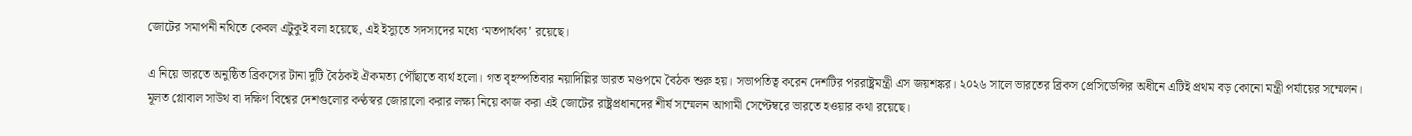জোটের সমাপনী নথিতে কেবল এটুকুই বলা হয়েছে, এই ইস্যুতে সদস্যদের মধ্যে ‘মতপার্থক্য’ রয়েছে।

এ নিয়ে ভারতে অনুষ্ঠিত ব্রিকসের টানা দুটি বৈঠকই ঐকমত্য পৌঁছাতে ব্যর্থ হলো। গত বৃহস্পতিবার নয়াদিল্লির ভারত মণ্ডপমে বৈঠক শুরু হয়। সভাপতিত্ব করেন দেশটির পররাষ্ট্রমন্ত্রী এস জয়শঙ্কর। ২০২৬ সালে ভারতের ব্রিকস প্রেসিডেন্সির অধীনে এটিই প্রথম বড় কোনো মন্ত্রী পর্যায়ের সম্মেলন। মূলত গ্লোবাল সাউথ বা দক্ষিণ বিশ্বের দেশগুলোর কণ্ঠস্বর জোরালো করার লক্ষ্য নিয়ে কাজ করা এই জোটের রাষ্ট্রপ্রধানদের শীর্ষ সম্মেলন আগামী সেপ্টেম্বরে ভারতে হওয়ার কথা রয়েছে।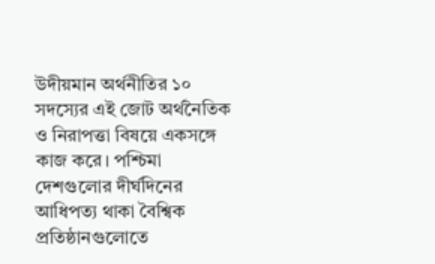উদীয়মান অর্থনীতির ১০ সদস্যের এই জোট অর্থনৈতিক ও নিরাপত্তা বিষয়ে একসঙ্গে কাজ করে। পশ্চিমা দেশগুলোর দীর্ঘদিনের আধিপত্য থাকা বৈশ্বিক প্রতিষ্ঠানগুলোতে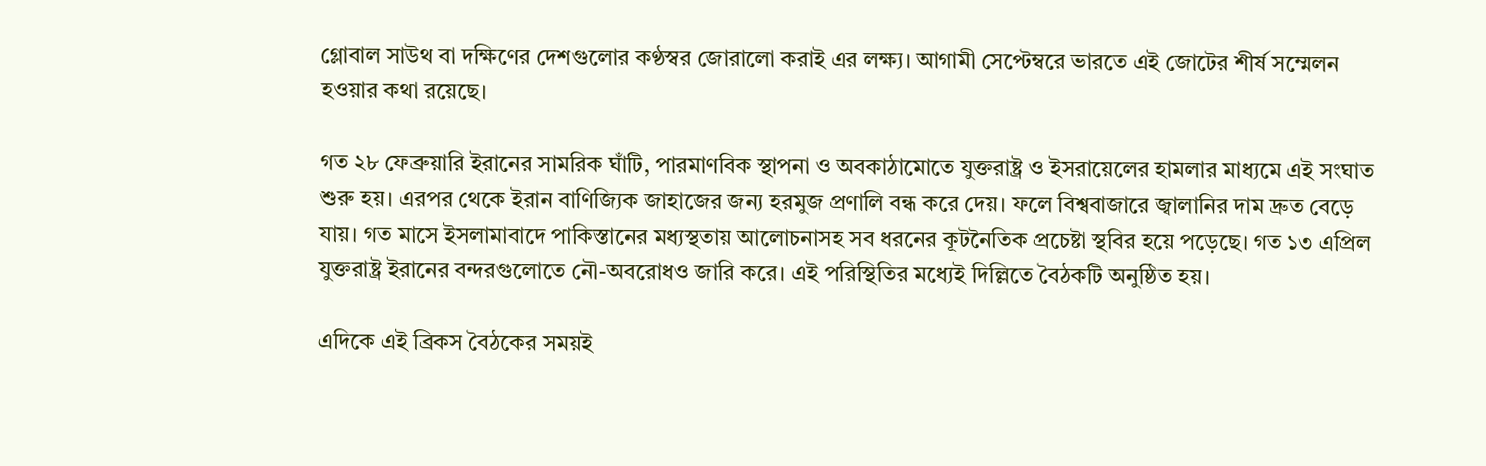গ্লোবাল সাউথ বা দক্ষিণের দেশগুলোর কণ্ঠস্বর জোরালো করাই এর লক্ষ্য। আগামী সেপ্টেম্বরে ভারতে এই জোটের শীর্ষ সম্মেলন হওয়ার কথা রয়েছে।

গত ২৮ ফেব্রুয়ারি ইরানের সামরিক ঘাঁটি, পারমাণবিক স্থাপনা ও অবকাঠামোতে যুক্তরাষ্ট্র ও ইসরায়েলের হামলার মাধ্যমে এই সংঘাত শুরু হয়। এরপর থেকে ইরান বাণিজ্যিক জাহাজের জন্য হরমুজ প্রণালি বন্ধ করে দেয়। ফলে বিশ্ববাজারে জ্বালানির দাম দ্রুত বেড়ে যায়। গত মাসে ইসলামাবাদে পাকিস্তানের মধ্যস্থতায় আলোচনাসহ সব ধরনের কূটনৈতিক প্রচেষ্টা স্থবির হয়ে পড়েছে। গত ১৩ এপ্রিল যুক্তরাষ্ট্র ইরানের বন্দরগুলোতে নৌ-অবরোধও জারি করে। এই পরিস্থিতির মধ্যেই দিল্লিতে বৈঠকটি অনুষ্ঠিত হয়।

এদিকে এই ব্রিকস বৈঠকের সময়ই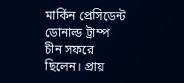মার্কিন প্রেসিডেন্ট ডোনাল্ড ট্রাম্প চীন সফরে ছিলেন। প্রায়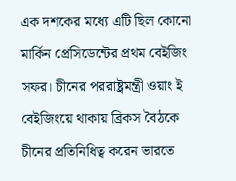এক দশকের মধ্যে এটি ছিল কোনো মার্কিন প্রেসিডেন্টের প্রথম বেইজিং সফর। চীনের পররাষ্ট্রমন্ত্রী ওয়াং ই বেইজিংয়ে থাকায় ব্রিকস বৈঠকে চীনের প্রতিনিধিত্ব করেন ভারতে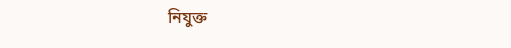নিযুক্ত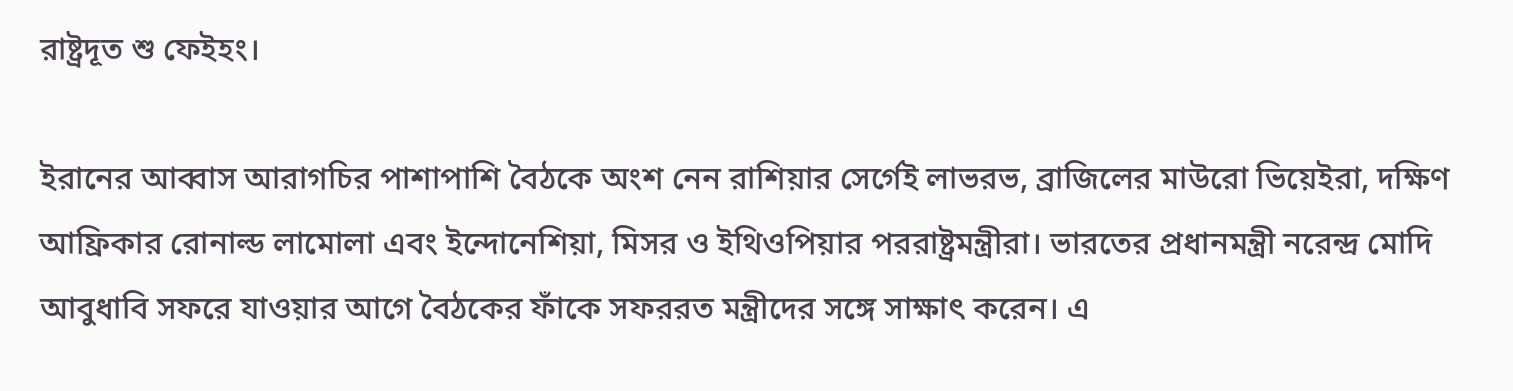রাষ্ট্রদূত শু ফেইহং।

ইরানের আব্বাস আরাগচির পাশাপাশি বৈঠকে অংশ নেন রাশিয়ার সের্গেই লাভরভ, ব্রাজিলের মাউরো ভিয়েইরা, দক্ষিণ আফ্রিকার রোনাল্ড লামোলা এবং ইন্দোনেশিয়া, মিসর ও ইথিওপিয়ার পররাষ্ট্রমন্ত্রীরা। ভারতের প্রধানমন্ত্রী নরেন্দ্র মোদি আবুধাবি সফরে যাওয়ার আগে বৈঠকের ফাঁকে সফররত মন্ত্রীদের সঙ্গে সাক্ষাৎ করেন। এ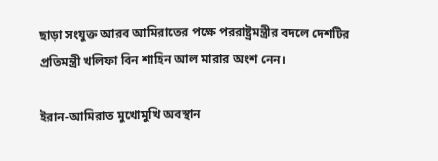ছাড়া সংযুক্ত আরব আমিরাতের পক্ষে পররাষ্ট্রমন্ত্রীর বদলে দেশটির প্রতিমন্ত্রী খলিফা বিন শাহিন আল মারার অংশ নেন।

ইরান-আমিরাত মুখোমুখি অবস্থান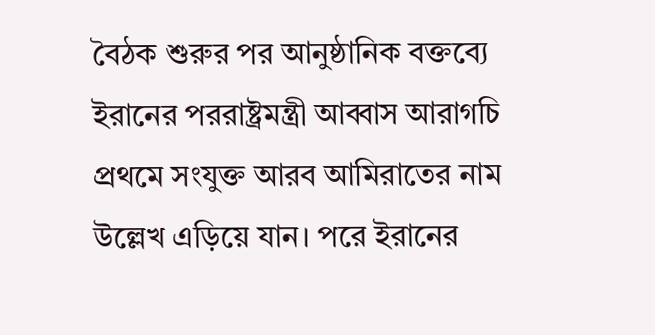বৈঠক শুরুর পর আনুষ্ঠানিক বক্তব্যে ইরানের পররাষ্ট্রমন্ত্রী আব্বাস আরাগচি প্রথমে সংযুক্ত আরব আমিরাতের নাম উল্লেখ এড়িয়ে যান। পরে ইরানের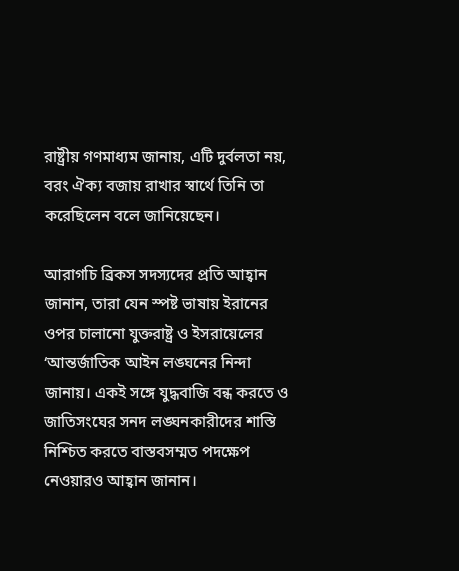রাষ্ট্রীয় গণমাধ্যম জানায়, এটি দুর্বলতা নয়, বরং ঐক্য বজায় রাখার স্বার্থে তিনি তা করেছিলেন বলে জানিয়েছেন।

আরাগচি ব্রিকস সদস্যদের প্রতি আহ্বান জানান, তারা যেন স্পষ্ট ভাষায় ইরানের ওপর চালানো যুক্তরাষ্ট্র ও ইসরায়েলের ‘আন্তর্জাতিক আইন লঙ্ঘনের নিন্দা জানায়। একই সঙ্গে যুদ্ধবাজি বন্ধ করতে ও জাতিসংঘের সনদ লঙ্ঘনকারীদের শাস্তি নিশ্চিত করতে বাস্তবসম্মত পদক্ষেপ নেওয়ারও আহ্বান জানান।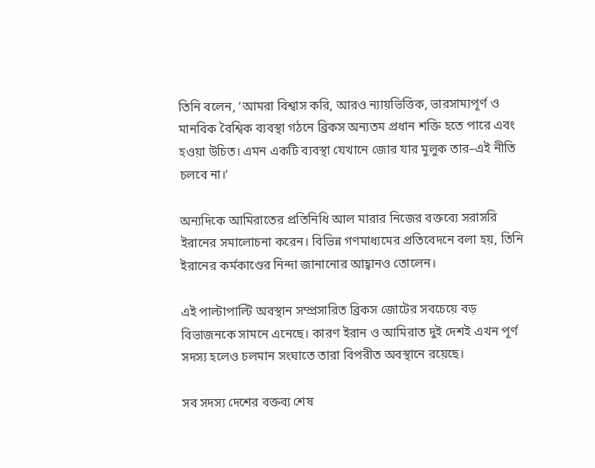তিনি বলেন, ‘আমরা বিশ্বাস করি, আরও ন্যায়ভিত্তিক, ভারসাম্যপূর্ণ ও মানবিক বৈশ্বিক ব্যবস্থা গঠনে ব্রিকস অন্যতম প্রধান শক্তি হতে পারে এবং হওয়া উচিত। এমন একটি ব্যবস্থা যেখানে জোর যার মুলুক তার–এই নীতি চলবে না।’

অন্যদিকে আমিরাতের প্রতিনিধি আল মারার নিজের বক্তব্যে সরাসরি ইরানের সমালোচনা করেন। বিভিন্ন গণমাধ্যমের প্রতিবেদনে বলা হয়, তিনি ইরানের কর্মকাণ্ডের নিন্দা জানানোর আহ্বানও তোলেন।

এই পাল্টাপাল্টি অবস্থান সম্প্রসারিত ব্রিকস জোটের সবচেয়ে বড় বিভাজনকে সামনে এনেছে। কারণ ইরান ও আমিরাত দুই দেশই এখন পূর্ণ সদস্য হলেও চলমান সংঘাতে তারা বিপরীত অবস্থানে রয়েছে।

সব সদস্য দেশের বক্তব্য শেষ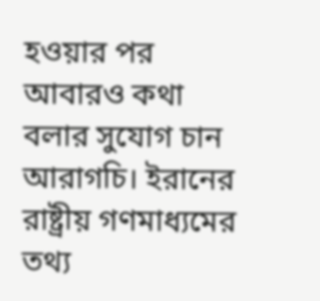হওয়ার পর আবারও কথা বলার সুযোগ চান আরাগচি। ইরানের রাষ্ট্রীয় গণমাধ্যমের তথ্য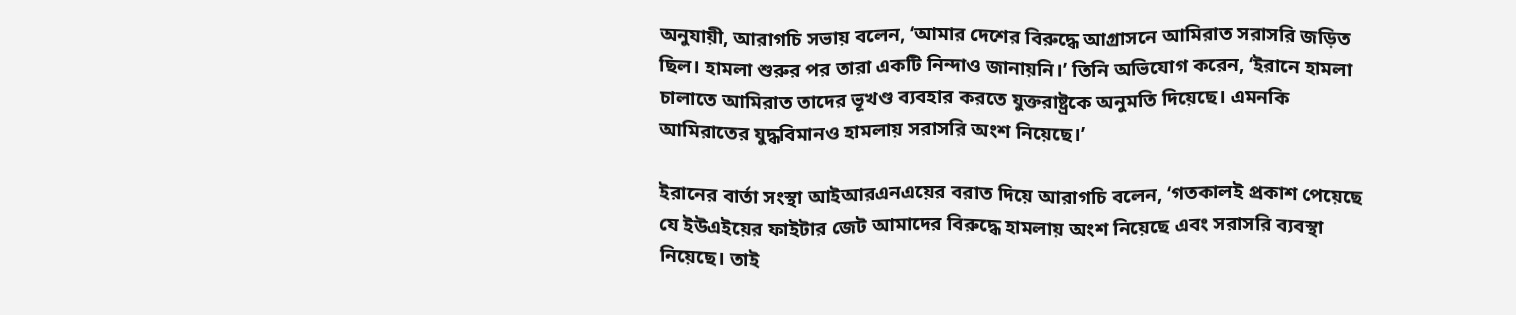অনুযায়ী, আরাগচি সভায় বলেন, ‘আমার দেশের বিরুদ্ধে আগ্রাসনে আমিরাত সরাসরি জড়িত ছিল। হামলা শুরুর পর তারা একটি নিন্দাও জানায়নি।’ তিনি অভিযোগ করেন, ‘ইরানে হামলা চালাতে আমিরাত তাদের ভূখণ্ড ব্যবহার করতে যুক্তরাষ্ট্রকে অনুমতি দিয়েছে। এমনকি আমিরাতের যুদ্ধবিমানও হামলায় সরাসরি অংশ নিয়েছে।’

ইরানের বার্তা সংস্থা আইআরএনএয়ের বরাত দিয়ে আরাগচি বলেন, ‘গতকালই প্রকাশ পেয়েছে যে ইউএইয়ের ফাইটার জেট আমাদের বিরুদ্ধে হামলায় অংশ নিয়েছে এবং সরাসরি ব্যবস্থা নিয়েছে। তাই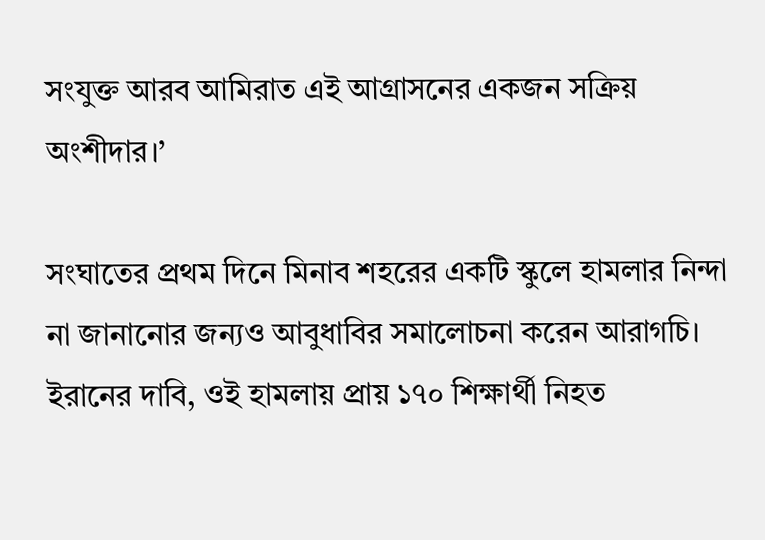সংযুক্ত আরব আমিরাত এই আগ্রাসনের একজন সক্রিয় অংশীদার।’

সংঘাতের প্রথম দিনে মিনাব শহরের একটি স্কুলে হামলার নিন্দা না জানানোর জন্যও আবুধাবির সমালোচনা করেন আরাগচি। ইরানের দাবি, ওই হামলায় প্রায় ১৭০ শিক্ষার্থী নিহত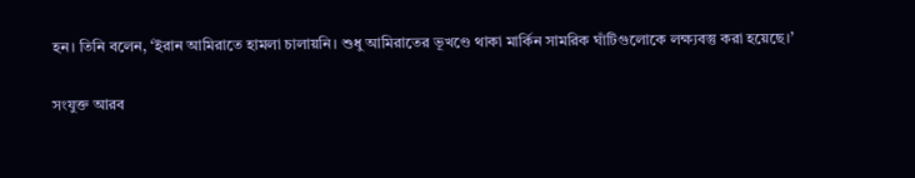হন। তিনি বলেন, ‘ইরান আমিরাতে হামলা চালায়নি। শুধু আমিরাতের ভূখণ্ডে থাকা মার্কিন সামরিক ঘাঁটিগুলোকে লক্ষ্যবস্তু করা হয়েছে।’

সংযুক্ত আরব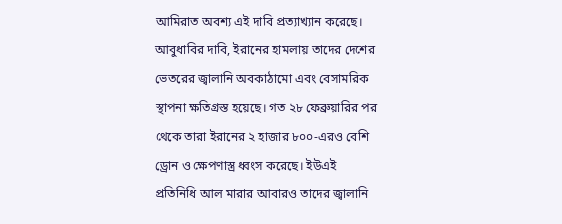আমিরাত অবশ্য এই দাবি প্রত্যাখ্যান করেছে। আবুধাবির দাবি, ইরানের হামলায় তাদের দেশের ভেতরের জ্বালানি অবকাঠামো এবং বেসামরিক স্থাপনা ক্ষতিগ্রস্ত হয়েছে। গত ২৮ ফেব্রুয়ারির পর থেকে তারা ইরানের ২ হাজার ৮০০-এরও বেশি ড্রোন ও ক্ষেপণাস্ত্র ধ্বংস করেছে। ইউএই প্রতিনিধি আল মারার আবারও তাদের জ্বালানি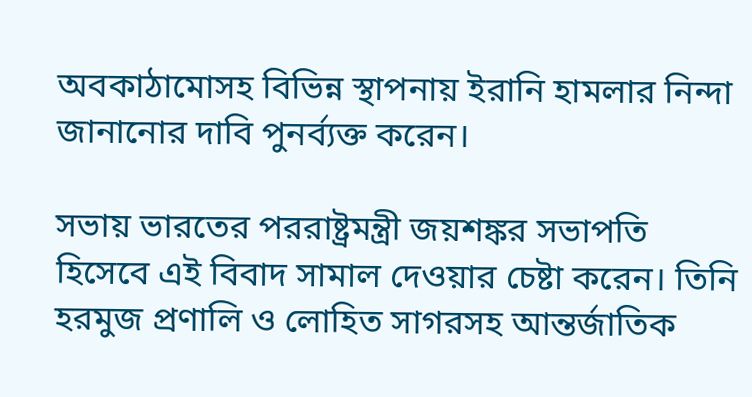অবকাঠামোসহ বিভিন্ন স্থাপনায় ইরানি হামলার নিন্দা জানানোর দাবি পুনর্ব্যক্ত করেন।

সভায় ভারতের পররাষ্ট্রমন্ত্রী জয়শঙ্কর সভাপতি হিসেবে এই বিবাদ সামাল দেওয়ার চেষ্টা করেন। তিনি হরমুজ প্রণালি ও লোহিত সাগরসহ আন্তর্জাতিক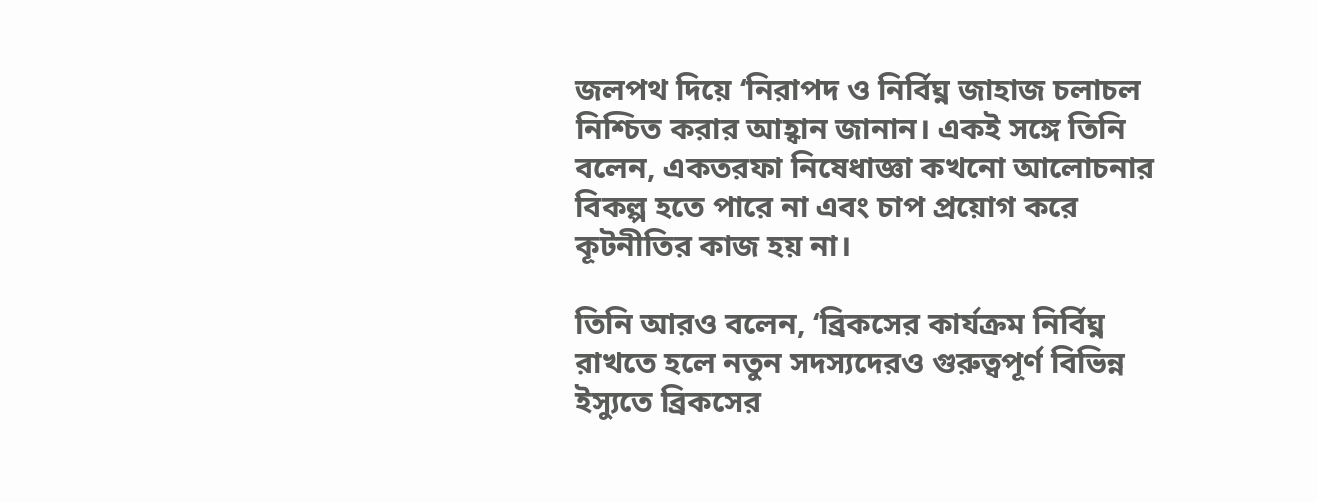জলপথ দিয়ে ‘নিরাপদ ও নির্বিঘ্ন জাহাজ চলাচল নিশ্চিত করার আহ্বান জানান। একই সঙ্গে তিনি বলেন, একতরফা নিষেধাজ্ঞা কখনো আলোচনার বিকল্প হতে পারে না এবং চাপ প্রয়োগ করে কূটনীতির কাজ হয় না।

তিনি আরও বলেন, ‘ব্রিকসের কার্যক্রম নির্বিঘ্ন রাখতে হলে নতুন সদস্যদেরও গুরুত্বপূর্ণ বিভিন্ন ইস্যুতে ব্রিকসের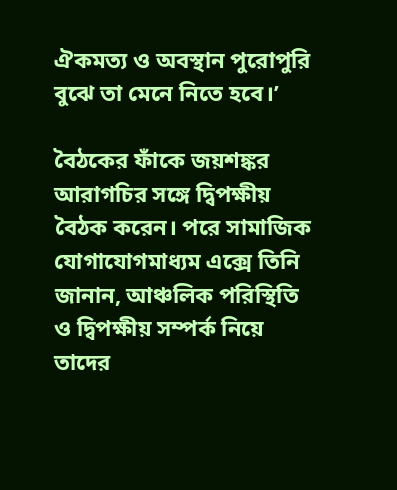ঐকমত্য ও অবস্থান পুরোপুরি বুঝে তা মেনে নিতে হবে।’

বৈঠকের ফাঁকে জয়শঙ্কর আরাগচির সঙ্গে দ্বিপক্ষীয় বৈঠক করেন। পরে সামাজিক যোগাযোগমাধ্যম এক্সে তিনি জানান, আঞ্চলিক পরিস্থিতি ও দ্বিপক্ষীয় সম্পর্ক নিয়ে তাদের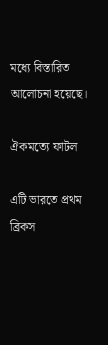মধ্যে বিস্তারিত আলোচনা হয়েছে।

ঐকমত্যে ফাটল

এটি ভারতে প্রথম ব্রিকস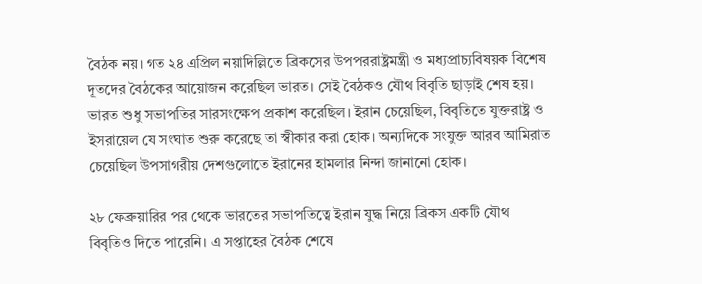বৈঠক নয়। গত ২৪ এপ্রিল নয়াদিল্লিতে ব্রিকসের উপপররাষ্ট্রমন্ত্রী ও মধ্যপ্রাচ্যবিষয়ক বিশেষ দূতদের বৈঠকের আয়োজন করেছিল ভারত। সেই বৈঠকও যৌথ বিবৃতি ছাড়াই শেষ হয়। ভারত শুধু সভাপতির সারসংক্ষেপ প্রকাশ করেছিল। ইরান চেয়েছিল, বিবৃতিতে যুক্তরাষ্ট্র ও ইসরায়েল যে সংঘাত শুরু করেছে তা স্বীকার করা হোক। অন্যদিকে সংযুক্ত আরব আমিরাত চেয়েছিল উপসাগরীয় দেশগুলোতে ইরানের হামলার নিন্দা জানানো হোক।

২৮ ফেব্রুয়ারির পর থেকে ভারতের সভাপতিত্বে ইরান যুদ্ধ নিয়ে ব্রিকস একটি যৌথ বিবৃতিও দিতে পারেনি। এ সপ্তাহের বৈঠক শেষে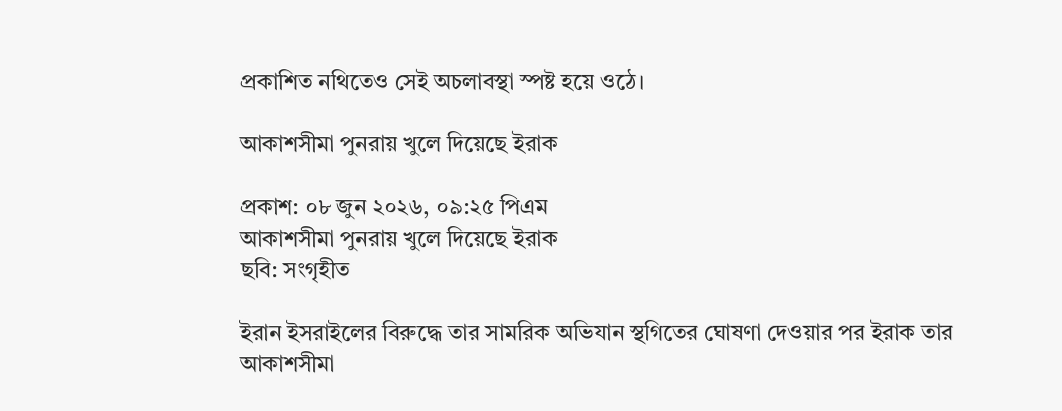প্রকাশিত নথিতেও সেই অচলাবস্থা স্পষ্ট হয়ে ওঠে।

আকাশসীমা পুনরায় খুলে দিয়েছে ইরাক

প্রকাশ: ০৮ জুন ২০২৬, ০৯:২৫ পিএম
আকাশসীমা পুনরায় খুলে দিয়েছে ইরাক
ছবি: সংগৃহীত

ইরান ইসরাইলের বিরুদ্ধে তার সামরিক অভিযান স্থগিতের ঘোষণা দেওয়ার পর ইরাক তার আকাশসীমা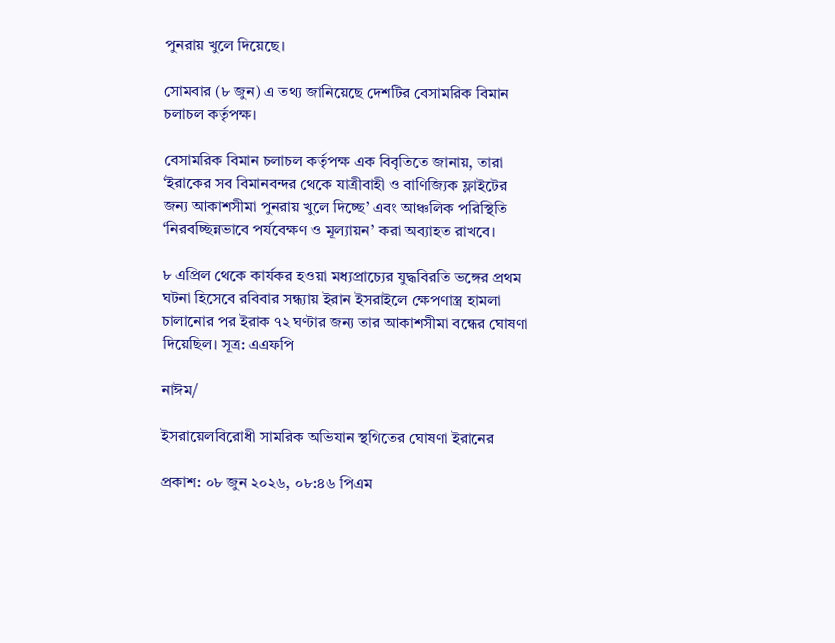পুনরায় খুলে দিয়েছে।

সোমবার (৮ জুন) এ তথ্য জানিয়েছে দেশটির বেসামরিক বিমান চলাচল কর্তৃপক্ষ।

বেসামরিক বিমান চলাচল কর্তৃপক্ষ এক বিবৃতিতে জানায়, তারা ‘ইরাকের সব বিমানবন্দর থেকে যাত্রীবাহী ও বাণিজ্যিক ফ্লাইটের জন্য আকাশসীমা পুনরায় খুলে দিচ্ছে’ এবং আঞ্চলিক পরিস্থিতি ‘নিরবচ্ছিন্নভাবে পর্যবেক্ষণ ও মূল্যায়ন’ করা অব্যাহত রাখবে।

৮ এপ্রিল থেকে কার্যকর হওয়া মধ্যপ্রাচ্যের যুদ্ধবিরতি ভঙ্গের প্রথম ঘটনা হিসেবে রবিবার সন্ধ্যায় ইরান ইসরাইলে ক্ষেপণাস্ত্র হামলা চালানোর পর ইরাক ৭২ ঘণ্টার জন্য তার আকাশসীমা বন্ধের ঘোষণা দিয়েছিল। সূত্র: এএফপি

নাঈম/

ইসরায়েলবিরোধী সামরিক অভিযান স্থগিতের ঘোষণা ইরানের

প্রকাশ: ০৮ জুন ২০২৬, ০৮:৪৬ পিএম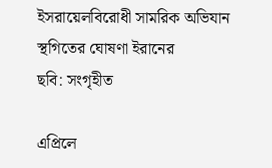ইসরায়েলবিরোধী সামরিক অভিযান স্থগিতের ঘোষণা ইরানের
ছবি: সংগৃহীত

এপ্রিলে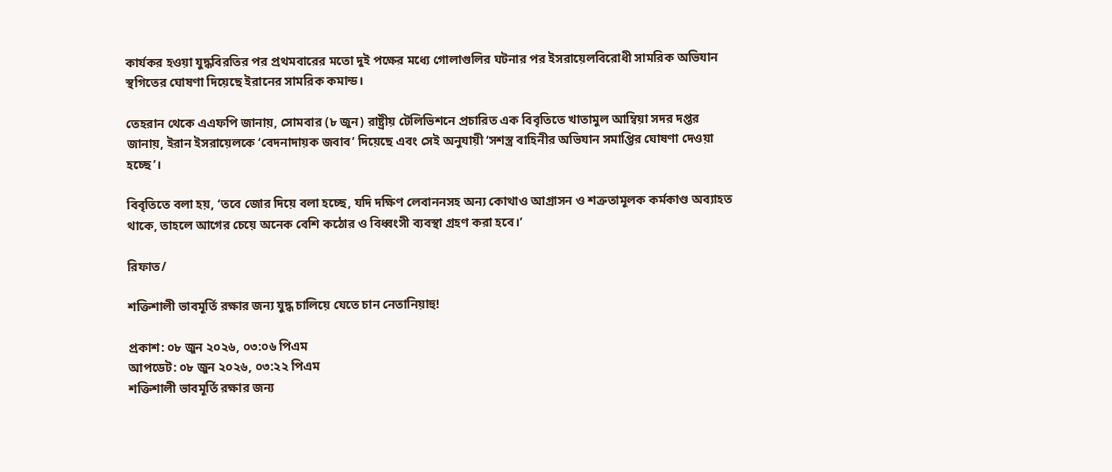কার্যকর হওয়া যুদ্ধবিরতির পর প্রথমবারের মতো দুই পক্ষের মধ্যে গোলাগুলির ঘটনার পর ইসরায়েলবিরোধী সামরিক অভিযান স্থগিতের ঘোষণা দিয়েছে ইরানের সামরিক কমান্ড।

তেহরান থেকে এএফপি জানায়, সোমবার (৮ জুন) রাষ্ট্রীয় টেলিভিশনে প্রচারিত এক বিবৃতিতে খাতামুল আম্বিয়া সদর দপ্তর জানায়, ইরান ইসরায়েলকে ‘বেদনাদায়ক জবাব’ দিয়েছে এবং সেই অনুযায়ী ‘সশস্ত্র বাহিনীর অভিযান সমাপ্তির ঘোষণা দেওয়া হচ্ছে’।

বিবৃতিতে বলা হয়, ‘তবে জোর দিয়ে বলা হচ্ছে, যদি দক্ষিণ লেবাননসহ অন্য কোথাও আগ্রাসন ও শত্রুতামূলক কর্মকাণ্ড অব্যাহত থাকে, তাহলে আগের চেয়ে অনেক বেশি কঠোর ও বিধ্বংসী ব্যবস্থা গ্রহণ করা হবে।’

রিফাত/

শক্তিশালী ভাবমূর্তি রক্ষার জন্য যুদ্ধ চালিয়ে যেতে চান নেতানিয়াহু!

প্রকাশ: ০৮ জুন ২০২৬, ০৩:০৬ পিএম
আপডেট: ০৮ জুন ২০২৬, ০৩:২২ পিএম
শক্তিশালী ভাবমূর্তি রক্ষার জন্য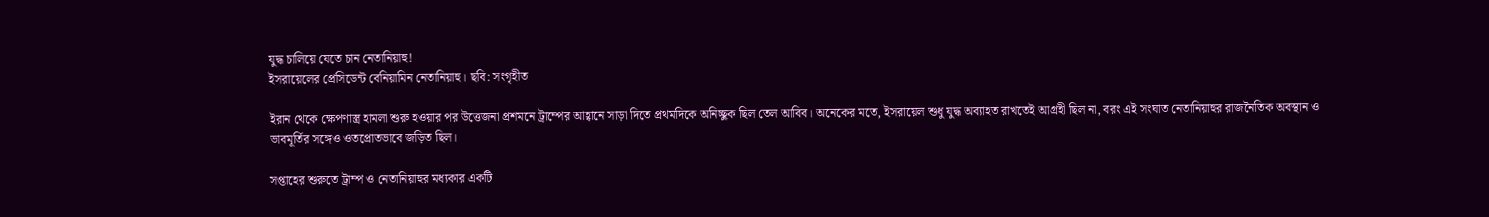যুদ্ধ চালিয়ে যেতে চান নেতানিয়াহু!
ইসরায়েলের প্রেসিডেন্ট বেনিয়ামিন নেতানিয়াহু। ছবি: সংগৃহীত

ইরান থেকে ক্ষেপণাস্ত্র হামলা শুরু হওয়ার পর উত্তেজনা প্রশমনে ট্রাম্পের আহ্বানে সাড়া দিতে প্রথমদিকে অনিচ্ছুক ছিল তেল আবিব। অনেকের মতে, ইসরায়েল শুধু যুদ্ধ অব্যাহত রাখতেই আগ্রহী ছিল না, বরং এই সংঘাত নেতানিয়াহুর রাজনৈতিক অবস্থান ও ভাবমূর্তির সঙ্গেও ওতপ্রোতভাবে জড়িত ছিল।

সপ্তাহের শুরুতে ট্রাম্প ও নেতানিয়াহুর মধ্যকার একটি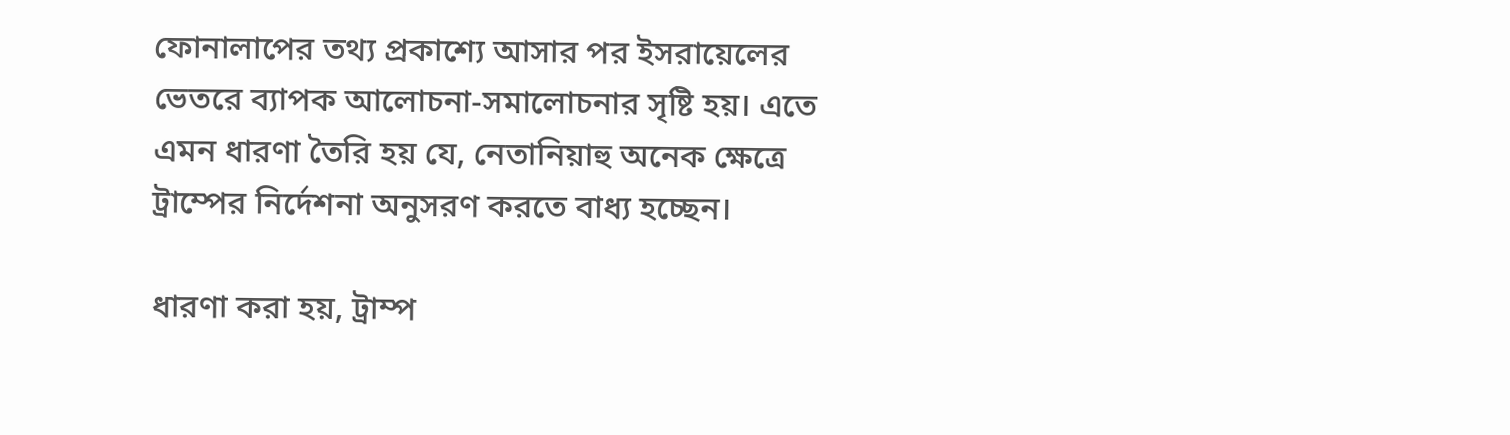ফোনালাপের তথ্য প্রকাশ্যে আসার পর ইসরায়েলের ভেতরে ব্যাপক আলোচনা-সমালোচনার সৃষ্টি হয়। এতে এমন ধারণা তৈরি হয় যে, নেতানিয়াহু অনেক ক্ষেত্রে ট্রাম্পের নির্দেশনা অনুসরণ করতে বাধ্য হচ্ছেন।

ধারণা করা হয়, ট্রাম্প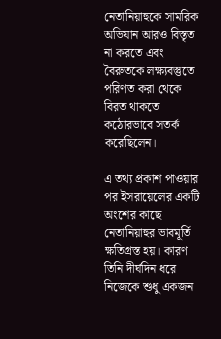নেতানিয়াহুকে সামরিক অভিযান আরও বিস্তৃত না করতে এবং বৈরুতকে লক্ষ্যবস্তুতে পরিণত করা থেকে বিরত থাকতে কঠোরভাবে সতর্ক করেছিলেন।

এ তথ্য প্রকাশ পাওয়ার পর ইসরায়েলের একটি অংশের কাছে নেতানিয়াহুর ভাবমূর্তি ক্ষতিগ্রস্ত হয়। কারণ তিনি দীর্ঘদিন ধরে নিজেকে শুধু একজন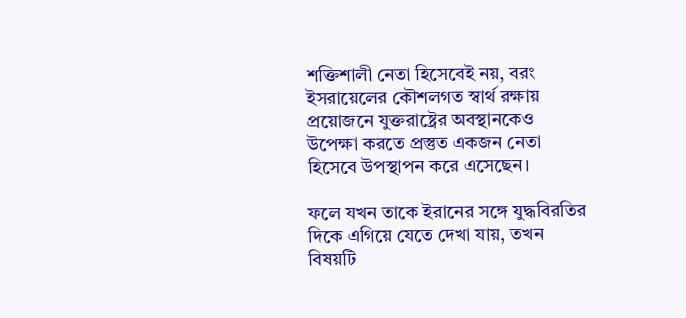শক্তিশালী নেতা হিসেবেই নয়, বরং ইসরায়েলের কৌশলগত স্বার্থ রক্ষায় প্রয়োজনে যুক্তরাষ্ট্রের অবস্থানকেও উপেক্ষা করতে প্রস্তুত একজন নেতা হিসেবে উপস্থাপন করে এসেছেন।

ফলে যখন তাকে ইরানের সঙ্গে যুদ্ধবিরতির দিকে এগিয়ে যেতে দেখা যায়, তখন বিষয়টি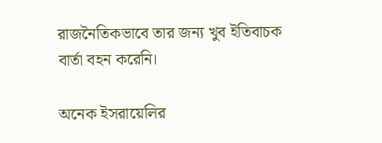রাজনৈতিকভাবে তার জন্য খুব ইতিবাচক বার্তা বহন করেনি।

অনেক ইসরায়েলির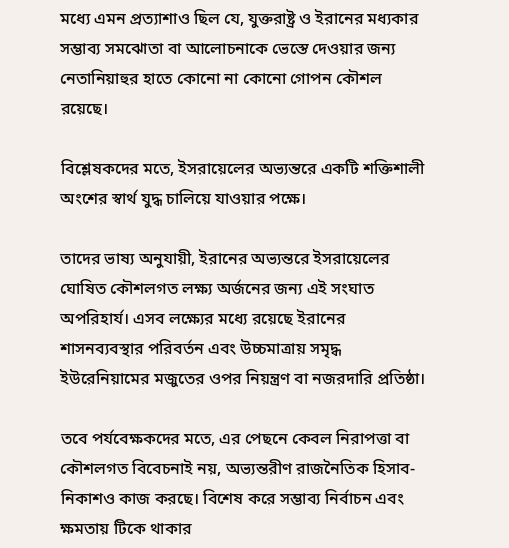মধ্যে এমন প্রত্যাশাও ছিল যে, যুক্তরাষ্ট্র ও ইরানের মধ্যকার সম্ভাব্য সমঝোতা বা আলোচনাকে ভেস্তে দেওয়ার জন্য নেতানিয়াহুর হাতে কোনো না কোনো গোপন কৌশল রয়েছে।

বিশ্লেষকদের মতে, ইসরায়েলের অভ্যন্তরে একটি শক্তিশালী অংশের স্বার্থ যুদ্ধ চালিয়ে যাওয়ার পক্ষে।

তাদের ভাষ্য অনুযায়ী, ইরানের অভ্যন্তরে ইসরায়েলের ঘোষিত কৌশলগত লক্ষ্য অর্জনের জন্য এই সংঘাত অপরিহার্য। এসব লক্ষ্যের মধ্যে রয়েছে ইরানের শাসনব্যবস্থার পরিবর্তন এবং উচ্চমাত্রায় সমৃদ্ধ ইউরেনিয়ামের মজুতের ওপর নিয়ন্ত্রণ বা নজরদারি প্রতিষ্ঠা।

তবে পর্যবেক্ষকদের মতে, এর পেছনে কেবল নিরাপত্তা বা কৌশলগত বিবেচনাই নয়, অভ্যন্তরীণ রাজনৈতিক হিসাব-নিকাশও কাজ করছে। বিশেষ করে সম্ভাব্য নির্বাচন এবং ক্ষমতায় টিকে থাকার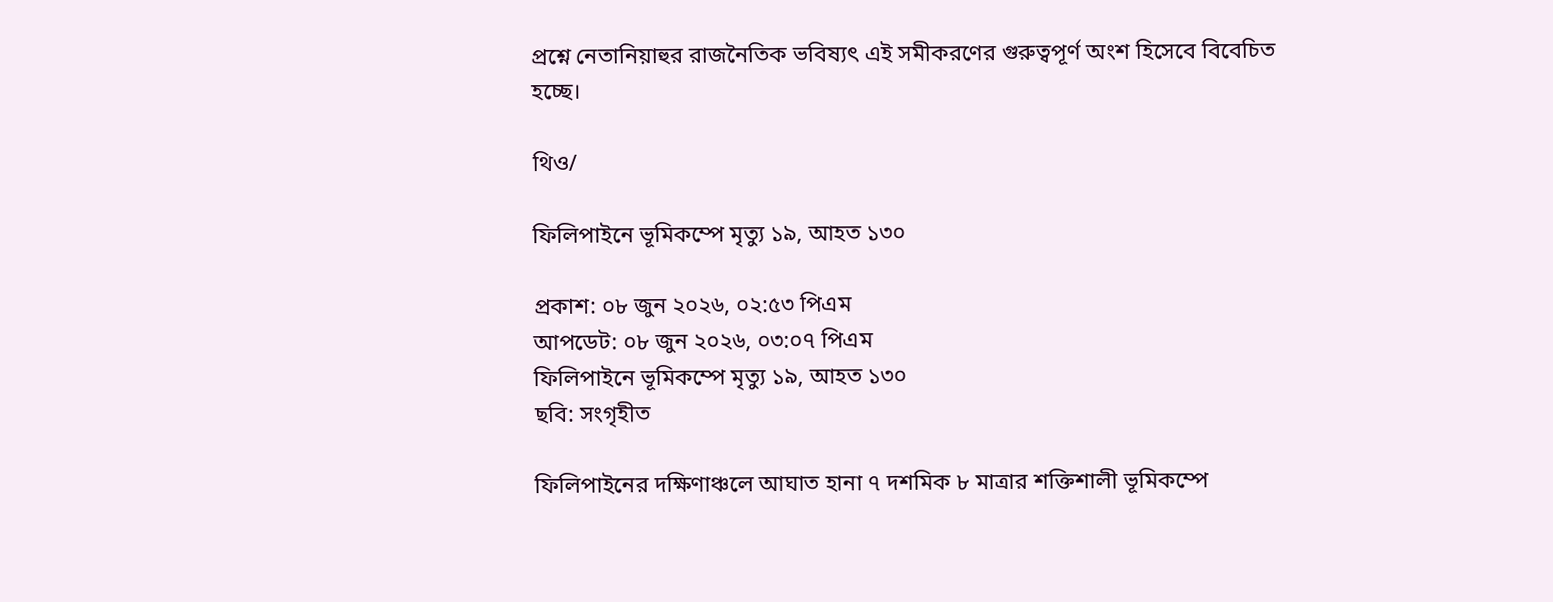প্রশ্নে নেতানিয়াহুর রাজনৈতিক ভবিষ্যৎ এই সমীকরণের গুরুত্বপূর্ণ অংশ হিসেবে বিবেচিত হচ্ছে।

থিও/

ফিলিপাইনে ভূমিকম্পে মৃত্যু ১৯, আহত ১৩০

প্রকাশ: ০৮ জুন ২০২৬, ০২:৫৩ পিএম
আপডেট: ০৮ জুন ২০২৬, ০৩:০৭ পিএম
ফিলিপাইনে ভূমিকম্পে মৃত্যু ১৯, আহত ১৩০
ছবি: সংগৃহীত

ফিলিপাইনের দক্ষিণাঞ্চলে আঘাত হানা ৭ দশমিক ৮ মাত্রার শক্তিশালী ভূমিকম্পে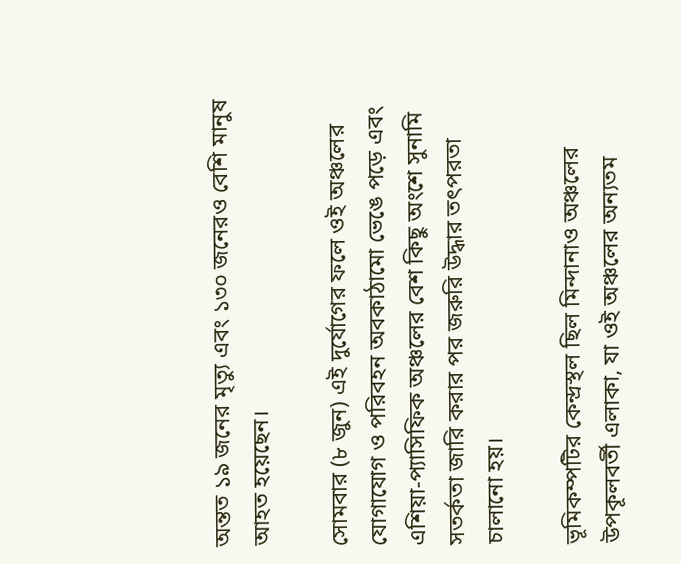অন্তত ১৯ জনের মৃত্যু এবং ১৩০ জনেরও বেশি মানুষ আহত হয়েছেন।

সোমবার (৮ জুন) এই দুর্যোগের ফলে ওই অঞ্চলের যোগাযোগ ও পরিবহন অবকাঠামো ভেঙে পড়ে এবং এশিয়া-প্যাসিফিক অঞ্চলের বেশ কিছু অংশে সুনামি সতর্কতা জারি করার পর জরুরি উদ্ধার তৎপরতা চালানো হয়।

ভূমিকম্পটির কেন্দ্রস্থল ছিল মিন্দানাও অঞ্চলের উপকূলবর্তী এলাকা, যা ওই অঞ্চলের অন্যতম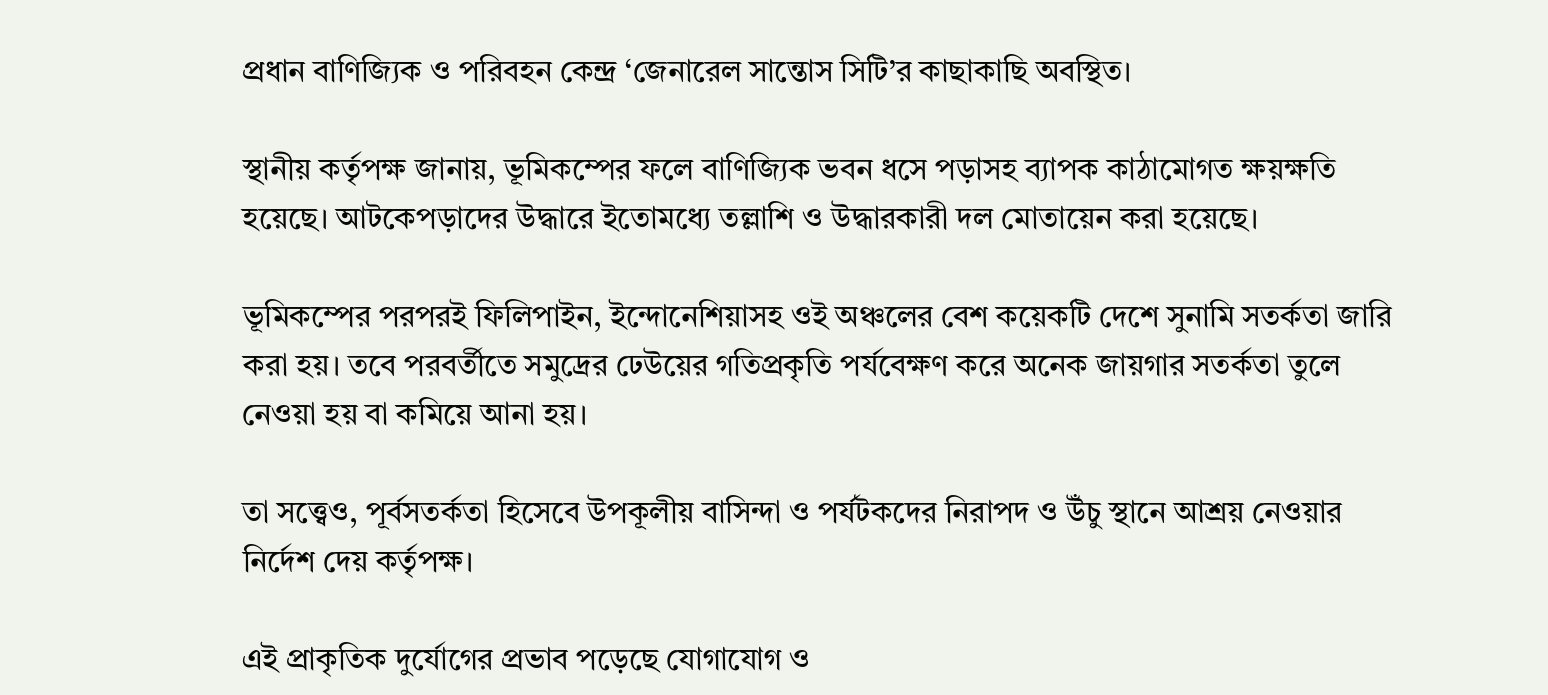প্রধান বাণিজ্যিক ও পরিবহন কেন্দ্র ‘জেনারেল সান্তোস সিটি’র কাছাকাছি অবস্থিত।

স্থানীয় কর্তৃপক্ষ জানায়, ভূমিকম্পের ফলে বাণিজ্যিক ভবন ধসে পড়াসহ ব্যাপক কাঠামোগত ক্ষয়ক্ষতি হয়েছে। আটকেপড়াদের উদ্ধারে ইতোমধ্যে তল্লাশি ও উদ্ধারকারী দল মোতায়েন করা হয়েছে।

ভূমিকম্পের পরপরই ফিলিপাইন, ইন্দোনেশিয়াসহ ওই অঞ্চলের বেশ কয়েকটি দেশে সুনামি সতর্কতা জারি করা হয়। তবে পরবর্তীতে সমুদ্রের ঢেউয়ের গতিপ্রকৃতি পর্যবেক্ষণ করে অনেক জায়গার সতর্কতা তুলে নেওয়া হয় বা কমিয়ে আনা হয়।

তা সত্ত্বেও, পূর্বসতর্কতা হিসেবে উপকূলীয় বাসিন্দা ও পর্যটকদের নিরাপদ ও উঁচু স্থানে আশ্রয় নেওয়ার নির্দেশ দেয় কর্তৃপক্ষ।

এই প্রাকৃতিক দুর্যোগের প্রভাব পড়েছে যোগাযোগ ও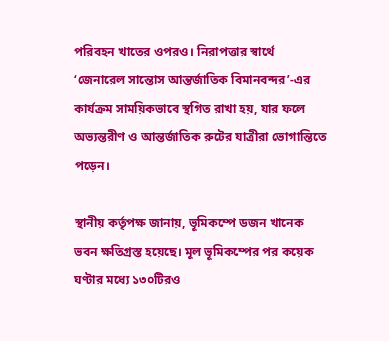পরিবহন খাতের ওপরও। নিরাপত্তার স্বার্থে ‘জেনারেল সান্তোস আন্তর্জাতিক বিমানবন্দর’-এর কার্যক্রম সাময়িকভাবে স্থগিত রাখা হয়, যার ফলে অভ্যন্তরীণ ও আন্তর্জাতিক রুটের যাত্রীরা ভোগান্তিতে পড়েন।

স্থানীয় কর্তৃপক্ষ জানায়, ভূমিকম্পে ডজন খানেক ভবন ক্ষতিগ্রস্ত হয়েছে। মূল ভূমিকম্পের পর কয়েক ঘণ্টার মধ্যে ১৩০টিরও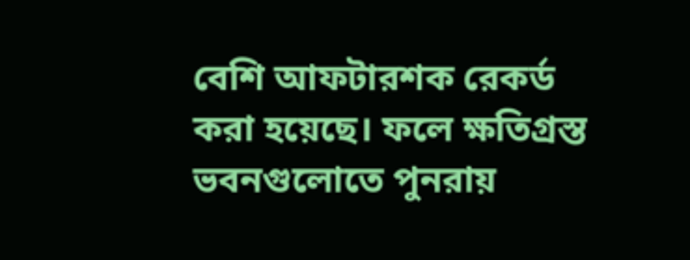বেশি আফটারশক রেকর্ড করা হয়েছে। ফলে ক্ষতিগ্রস্ত ভবনগুলোতে পুনরায়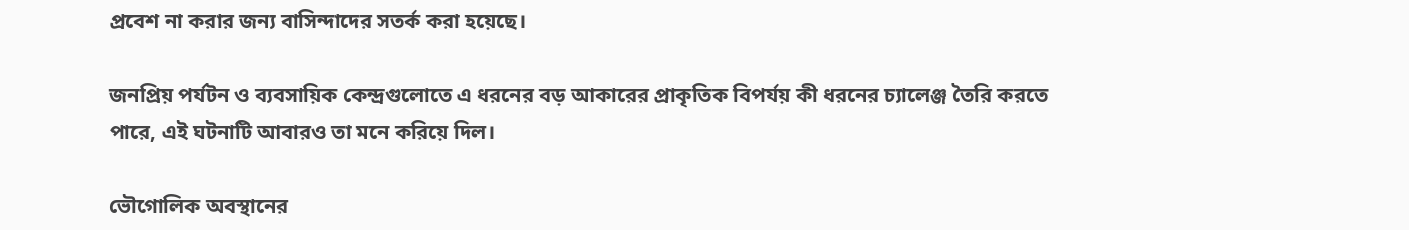প্রবেশ না করার জন্য বাসিন্দাদের সতর্ক করা হয়েছে।

জনপ্রিয় পর্যটন ও ব্যবসায়িক কেন্দ্রগুলোতে এ ধরনের বড় আকারের প্রাকৃতিক বিপর্যয় কী ধরনের চ্যালেঞ্জ তৈরি করতে পারে, এই ঘটনাটি আবারও তা মনে করিয়ে দিল।

ভৌগোলিক অবস্থানের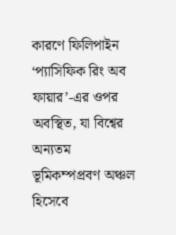কারণে ফিলিপাইন ‘প্যাসিফিক রিং অব ফায়ার’-এর ওপর অবস্থিত, যা বিশ্বের অন্যতম ভূমিকম্পপ্রবণ অঞ্চল হিসেবে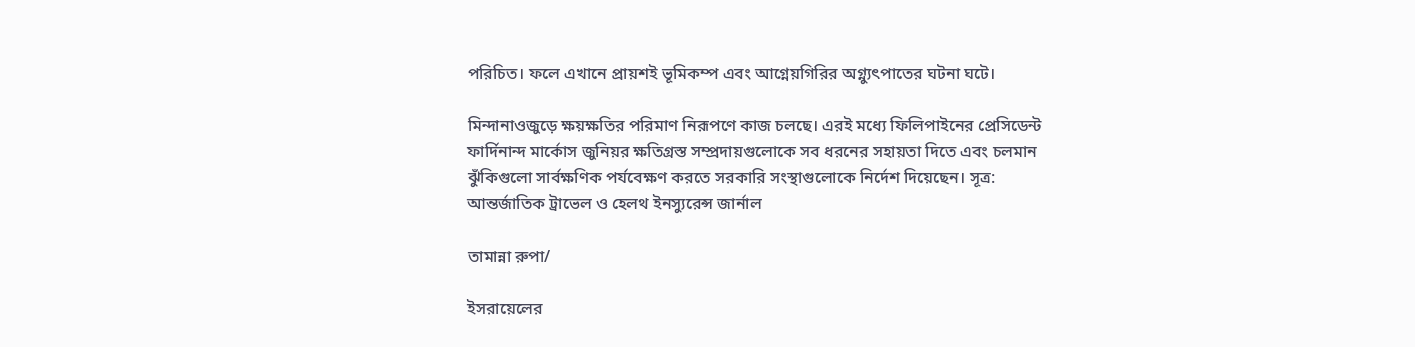পরিচিত। ফলে এখানে প্রায়শই ভূমিকম্প এবং আগ্নেয়গিরির অগ্ন্যুৎপাতের ঘটনা ঘটে।

মিন্দানাওজুড়ে ক্ষয়ক্ষতির পরিমাণ নিরূপণে কাজ চলছে। এরই মধ্যে ফিলিপাইনের প্রেসিডেন্ট ফার্দিনান্দ মার্কোস জুনিয়র ক্ষতিগ্রস্ত সম্প্রদায়গুলোকে সব ধরনের সহায়তা দিতে এবং চলমান ঝুঁকিগুলো সার্বক্ষণিক পর্যবেক্ষণ করতে সরকারি সংস্থাগুলোকে নির্দেশ দিয়েছেন। সূত্র: আন্তর্জাতিক ট্রাভেল ও হেলথ ইনস্যুরেন্স জার্নাল

তামান্না রুপা/

ইসরায়েলের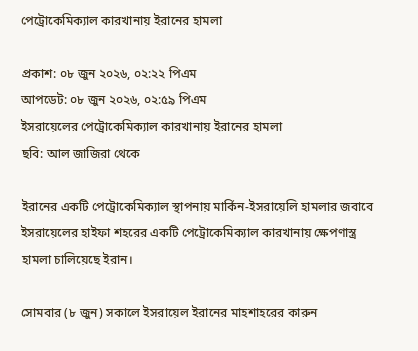পেট্রোকেমিক্যাল কারখানায় ইরানের হামলা

প্রকাশ: ০৮ জুন ২০২৬, ০২:২২ পিএম
আপডেট: ০৮ জুন ২০২৬, ০২:৫৯ পিএম
ইসরায়েলের পেট্রোকেমিক্যাল কারখানায় ইরানের হামলা
ছবি: আল জাজিরা থেকে

ইরানের একটি পেট্রোকেমিক্যাল স্থাপনায় মার্কিন-ইসরায়েলি হামলার জবাবে ইসরায়েলের হাইফা শহরের একটি পেট্রোকেমিক্যাল কারখানায় ক্ষেপণাস্ত্র হামলা চালিয়েছে ইরান।

সোমবার (৮ জুন) সকালে ইসরায়েল ইরানের মাহশাহরের কারুন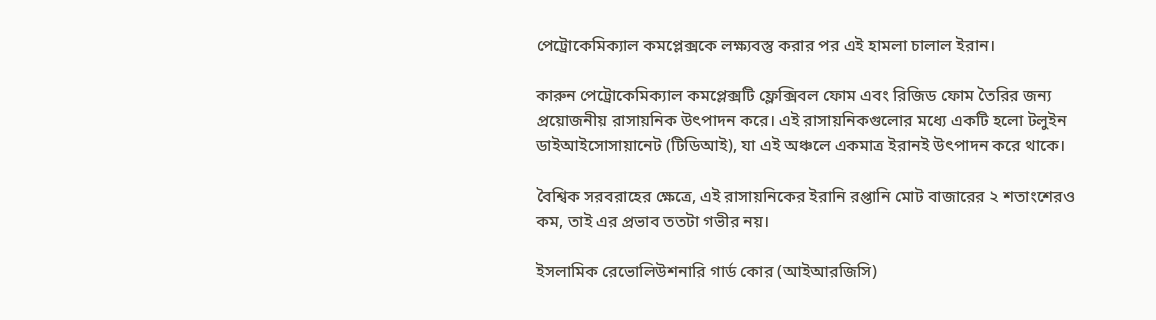পেট্রোকেমিক্যাল কমপ্লেক্সকে লক্ষ্যবস্তু করার পর এই হামলা চালাল ইরান।

কারুন পেট্রোকেমিক্যাল কমপ্লেক্সটি ফ্লেক্সিবল ফোম এবং রিজিড ফোম তৈরির জন্য প্রয়োজনীয় রাসায়নিক উৎপাদন করে। এই রাসায়নিকগুলোর মধ্যে একটি হলো টলুইন ডাইআইসোসায়ানেট (টিডিআই), যা এই অঞ্চলে একমাত্র ইরানই উৎপাদন করে থাকে।

বৈশ্বিক সরবরাহের ক্ষেত্রে, এই রাসায়নিকের ইরানি রপ্তানি মোট বাজারের ২ শতাংশেরও কম, তাই এর প্রভাব ততটা গভীর নয়।

ইসলামিক রেভোলিউশনারি গার্ড কোর (আইআরজিসি)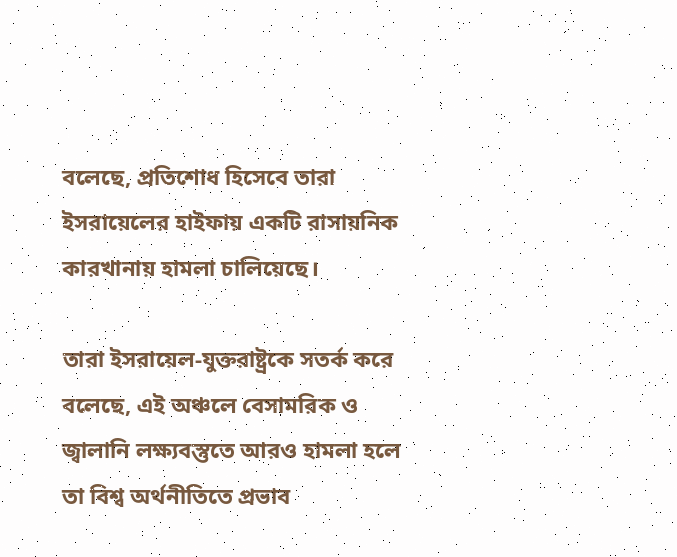বলেছে, প্রতিশোধ হিসেবে তারা ইসরায়েলের হাইফায় একটি রাসায়নিক কারখানায় হামলা চালিয়েছে।

তারা ইসরায়েল-যুক্তরাষ্ট্রকে সতর্ক করে বলেছে, এই অঞ্চলে বেসামরিক ও জ্বালানি লক্ষ্যবস্তুতে আরও হামলা হলে তা বিশ্ব অর্থনীতিতে প্রভাব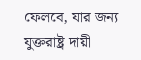ফেলবে, যার জন্য যুক্তরাষ্ট্র দায়ী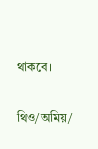থাকবে।

থিও/অমিয়/